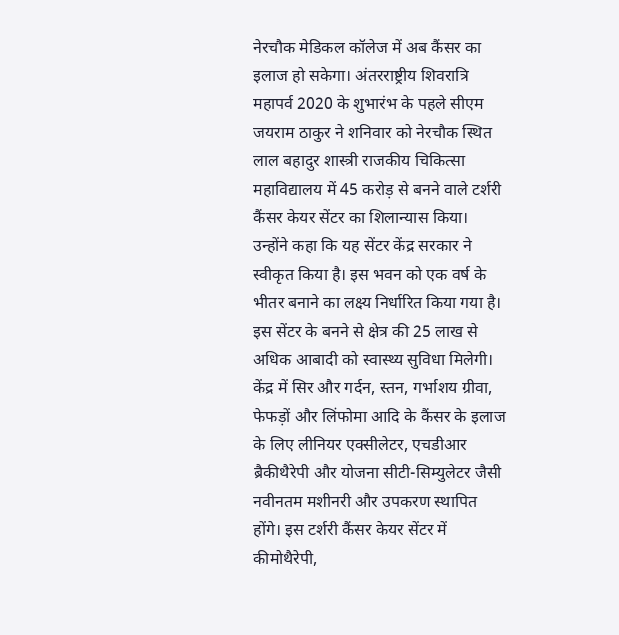नेरचौक मेडिकल कॉलेज में अब कैंसर का इलाज हो सकेगा। अंतरराष्ट्रीय शिवरात्रि महापर्व 2020 के शुभारंभ के पहले सीएम जयराम ठाकुर ने शनिवार को नेरचौक स्थित लाल बहादुर शास्त्री राजकीय चिकित्सा महाविद्यालय में 45 करोड़ से बनने वाले टर्शरी कैंसर केयर सेंटर का शिलान्यास किया। उन्होंने कहा कि यह सेंटर केंद्र सरकार ने स्वीकृत किया है। इस भवन को एक वर्ष के भीतर बनाने का लक्ष्य निर्धारित किया गया है।
इस सेंटर के बनने से क्षेत्र की 25 लाख से अधिक आबादी को स्वास्थ्य सुविधा मिलेगी। केंद्र में सिर और गर्दन, स्तन, गर्भाशय ग्रीवा, फेफड़ों और लिंफोमा आदि के कैंसर के इलाज के लिए लीनियर एक्सीलेटर, एचडीआर ब्रैकीथैरेपी और योजना सीटी-सिम्युलेटर जैसी नवीनतम मशीनरी और उपकरण स्थापित होंगे। इस टर्शरी कैंसर केयर सेंटर में कीमोथैरेपी,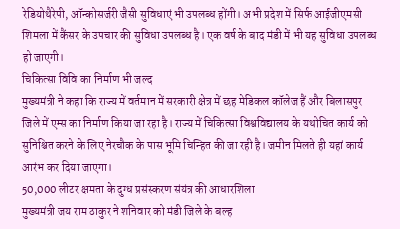रेडियोथैरेपी, ऑन्कोसर्जरी जैसी सुविधाएं भी उपलब्ध होंगी। अभी प्रदेश में सिर्फ आईजीएमसी शिमला में कैंसर के उपचार की सुविधा उपलब्ध है। एक वर्ष के बाद मंडी में भी यह सुविधा उपलब्ध हो जाएगी।
चिकित्सा विवि का निर्माण भी जल्द
मुख्यमंत्री ने कहा कि राज्य में वर्तमान में सरकारी क्षेत्र में छह मेडिकल कॉलेज हैं और बिलासपुर जिले में एम्स का निर्माण किया जा रहा है। राज्य में चिकित्सा विश्वविद्यालय के यथोचित कार्य को सुनिश्चित करने के लिए नेरचौक के पास भूमि चिन्हित की जा रही है। जमीन मिलते ही यहां कार्य आरंभ कर दिया जाएगा।
50,000 लीटर क्षमता के दुग्ध प्रसंस्करण संयंत्र की आधारशिला
मुख्यमंत्री जय राम ठाकुर ने शनिवार को मंडी जिले के बल्ह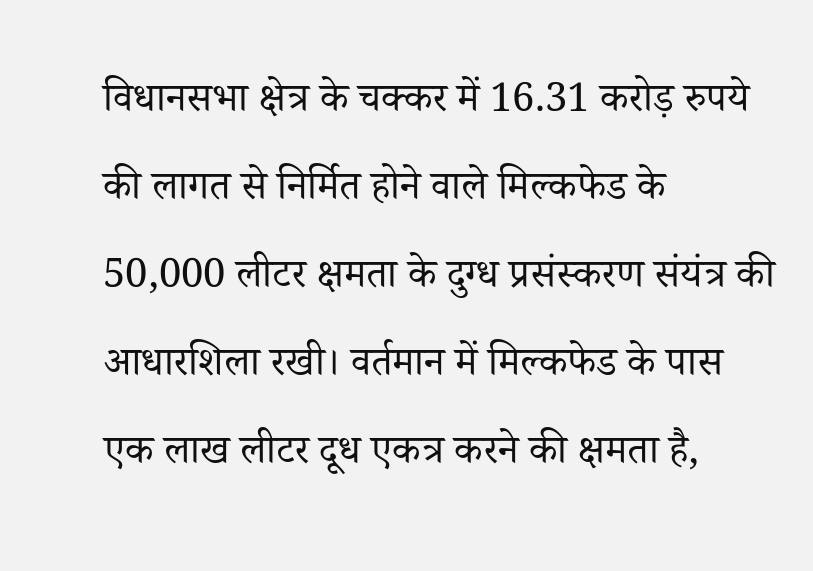विधानसभा क्षेत्र के चक्कर में 16.31 करोड़ रुपये की लागत से निर्मित होने वाले मिल्कफेड के 50,000 लीटर क्षमता के दुग्ध प्रसंस्करण संयंत्र की आधारशिला रखी। वर्तमान में मिल्कफेड के पास एक लाख लीटर दूध एकत्र करने की क्षमता है,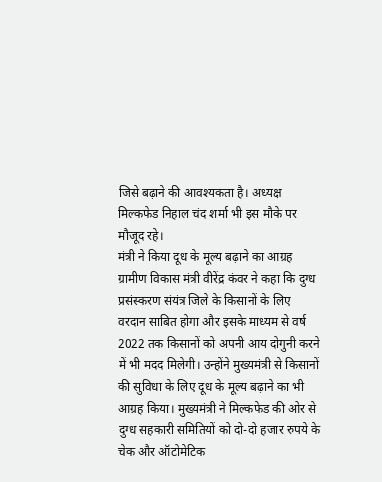जिसे बढ़ाने की आवश्यकता है। अध्यक्ष मिल्कफेड निहाल चंद शर्मा भी इस मौके पर मौजूद रहे।
मंत्री ने किया दूध के मूल्य बढ़ाने का आग्रह
ग्रामीण विकास मंत्री वीरेंद्र कंवर ने कहा कि दुग्ध प्रसंस्करण संयंत्र जिले के किसानों के लिए वरदान साबित होगा और इसके माध्यम से वर्ष 2022 तक किसानों को अपनी आय दोगुनी करने में भी मदद मिलेगी। उन्होंने मुख्यमंत्री से किसानों की सुविधा के लिए दूध के मूल्य बढ़ाने का भी आग्रह किया। मुख्यमंत्री ने मिल्कफेड की ओर से दुग्ध सहकारी समितियों को दो-दो हजार रुपये के चेक और ऑटोमेटिक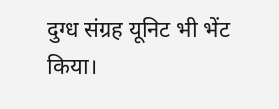दुग्ध संग्रह यूनिट भी भेंट किया।